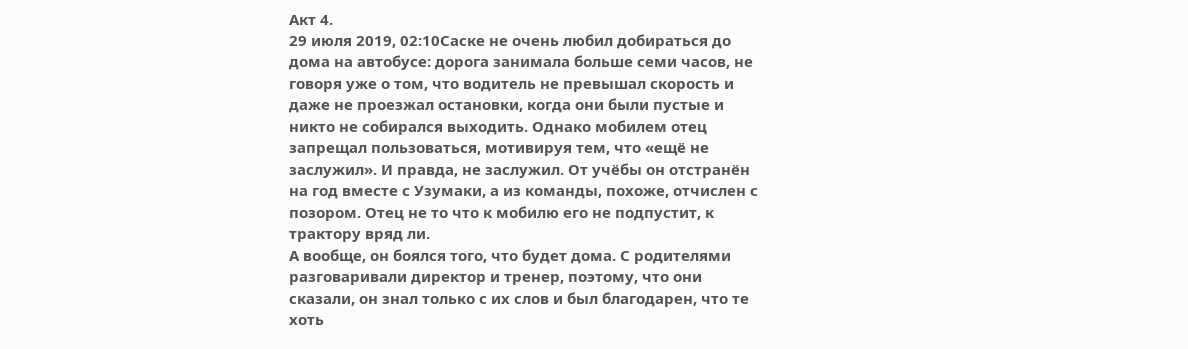Акт 4.
29 июля 2019, 02:10Саске не очень любил добираться до дома на автобусе: дорога занимала больше семи часов, не говоря уже о том, что водитель не превышал скорость и даже не проезжал остановки, когда они были пустые и никто не собирался выходить. Однако мобилем отец запрещал пользоваться, мотивируя тем, что «ещё не заслужил». И правда, не заслужил. От учёбы он отстранён на год вместе с Узумаки, а из команды, похоже, отчислен с позором. Отец не то что к мобилю его не подпустит, к трактору вряд ли.
А вообще, он боялся того, что будет дома. С родителями разговаривали директор и тренер, поэтому, что они сказали, он знал только с их слов и был благодарен, что те хоть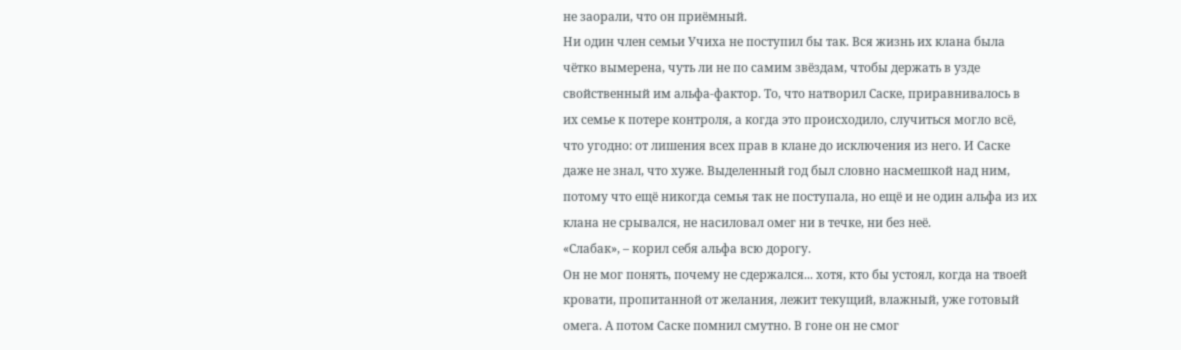не заорали, что он приёмный.
Ни один член семьи Учиха не поступил бы так. Вся жизнь их клана была чётко вымерена, чуть ли не по самим звёздам, чтобы держать в узде свойственный им альфа-фактор. То, что натворил Саске, приравнивалось в их семье к потере контроля, а когда это происходило, случиться могло всё, что угодно: от лишения всех прав в клане до исключения из него. И Саске даже не знал, что хуже. Выделенный год был словно насмешкой над ним, потому что ещё никогда семья так не поступала, но ещё и не один альфа из их клана не срывался, не насиловал омег ни в течке, ни без неё.
«Слабак», – корил себя альфа всю дорогу.
Он не мог понять, почему не сдержался... хотя, кто бы устоял, когда на твоей кровати, пропитанной от желания, лежит текущий, влажный, уже готовый омега. А потом Саске помнил смутно. В гоне он не смог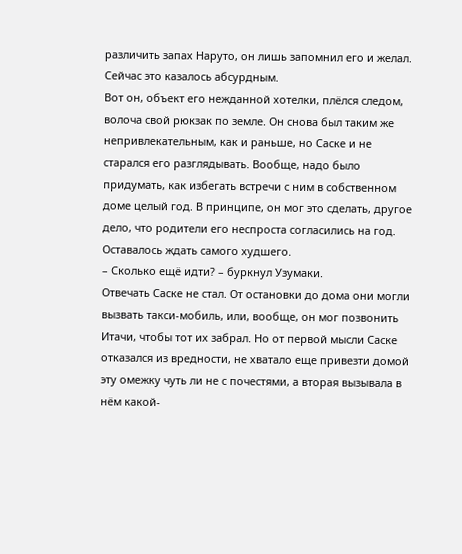различить запах Наруто, он лишь запомнил его и желал. Сейчас это казалось абсурдным.
Вот он, объект его нежданной хотелки, плёлся следом, волоча свой рюкзак по земле. Он снова был таким же непривлекательным, как и раньше, но Саске и не старался его разглядывать. Вообще, надо было придумать, как избегать встречи с ним в собственном доме целый год. В принципе, он мог это сделать, другое дело, что родители его неспроста согласились на год. Оставалось ждать самого худшего.
– Сколько ещё идти? – буркнул Узумаки.
Отвечать Саске не стал. От остановки до дома они могли вызвать такси-мобиль, или, вообще, он мог позвонить Итачи, чтобы тот их забрал. Но от первой мысли Саске отказался из вредности, не хватало еще привезти домой эту омежку чуть ли не с почестями, а вторая вызывала в нём какой-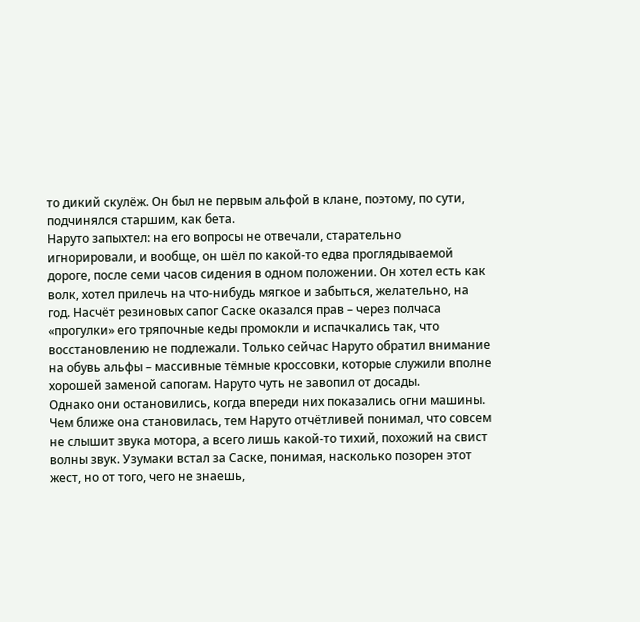то дикий скулёж. Он был не первым альфой в клане, поэтому, по сути, подчинялся старшим, как бета.
Наруто запыхтел: на его вопросы не отвечали, старательно игнорировали, и вообще, он шёл по какой-то едва проглядываемой дороге, после семи часов сидения в одном положении. Он хотел есть как волк, хотел прилечь на что-нибудь мягкое и забыться, желательно, на год. Насчёт резиновых сапог Саске оказался прав – через полчаса «прогулки» его тряпочные кеды промокли и испачкались так, что восстановлению не подлежали. Только сейчас Наруто обратил внимание на обувь альфы – массивные тёмные кроссовки, которые служили вполне хорошей заменой сапогам. Наруто чуть не завопил от досады.
Однако они остановились, когда впереди них показались огни машины. Чем ближе она становилась, тем Наруто отчётливей понимал, что совсем не слышит звука мотора, а всего лишь какой-то тихий, похожий на свист волны звук. Узумаки встал за Саске, понимая, насколько позорен этот жест, но от того, чего не знаешь,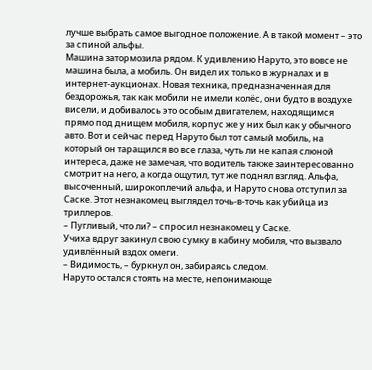лучше выбрать самое выгодное положение. А в такой момент – это за спиной альфы.
Машина затормозила рядом. К удивлению Наруто, это вовсе не машина была, а мобиль. Он видел их только в журналах и в интернет-аукционах. Новая техника, предназначенная для бездорожья, так как мобили не имели колёс, они будто в воздухе висели, и добивалось это особым двигателем, находящимся прямо под днищем мобиля, корпус же у них был как у обычного авто. Вот и сейчас перед Наруто был тот самый мобиль, на который он таращился во все глаза, чуть ли не капая слюной интереса, даже не замечая, что водитель также заинтересованно смотрит на него, а когда ощутил, тут же поднял взгляд. Альфа, высоченный, широкоплечий альфа, и Наруто снова отступил за Саске. Этот незнакомец выглядел точь-в-точь как убийца из триллеров.
– Пугливый, что ли? – спросил незнакомец у Саске.
Учиха вдруг закинул свою сумку в кабину мобиля, что вызвало удивлённый вздох омеги.
– Видимость, – буркнул он, забираясь следом.
Наруто остался стоять на месте, непонимающе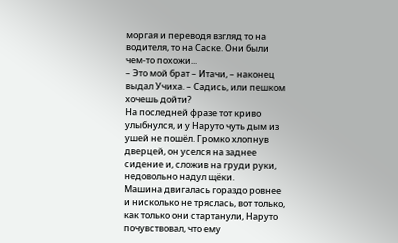моргая и переводя взгляд то на водителя, то на Саске. Они были чем-то похожи...
– Это мой брат – Итачи, – наконец выдал Учиха. – Садись, или пешком хочешь дойти?
На последней фразе тот криво улыбнулся, и у Наруто чуть дым из ушей не пошёл. Громко хлопнув дверцей, он уселся на заднее сидение и, сложив на груди руки, недовольно надул щёки.
Машина двигалась гораздо ровнее и нисколько не тряслась, вот только, как только они стартанули, Наруто почувствовал, что ему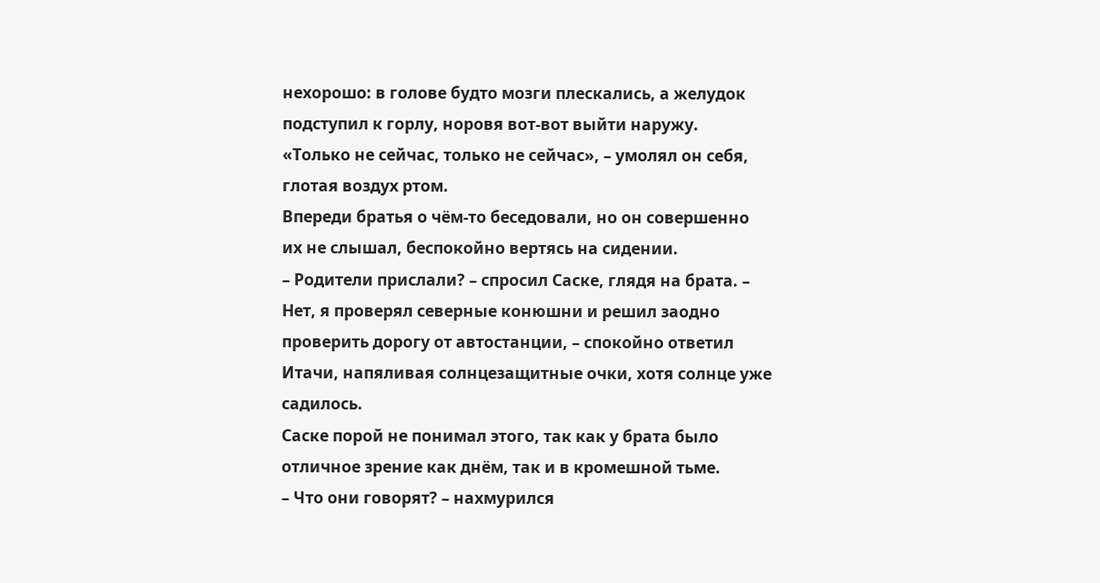нехорошо: в голове будто мозги плескались, а желудок подступил к горлу, норовя вот-вот выйти наружу.
«Только не сейчас, только не сейчас», – умолял он себя, глотая воздух ртом.
Впереди братья о чём-то беседовали, но он совершенно их не слышал, беспокойно вертясь на сидении.
– Родители прислали? – спросил Саске, глядя на брата. – Нет, я проверял северные конюшни и решил заодно проверить дорогу от автостанции, – спокойно ответил Итачи, напяливая солнцезащитные очки, хотя солнце уже садилось.
Саске порой не понимал этого, так как у брата было отличное зрение как днём, так и в кромешной тьме.
– Что они говорят? – нахмурился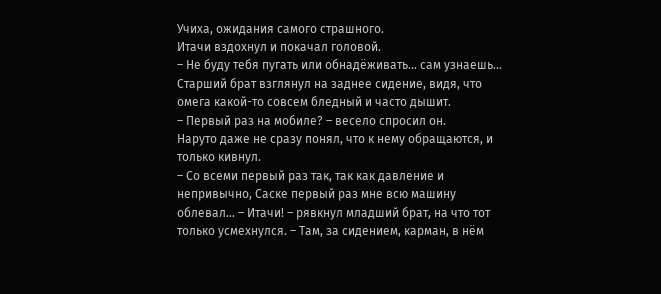Учиха, ожидания самого страшного.
Итачи вздохнул и покачал головой.
– Не буду тебя пугать или обнадёживать... сам узнаешь...
Старший брат взглянул на заднее сидение, видя, что омега какой-то совсем бледный и часто дышит.
– Первый раз на мобиле? – весело спросил он.
Наруто даже не сразу понял, что к нему обращаются, и только кивнул.
– Со всеми первый раз так, так как давление и непривычно, Саске первый раз мне всю машину облевал... – Итачи! – рявкнул младший брат, на что тот только усмехнулся. – Там, за сидением, карман, в нём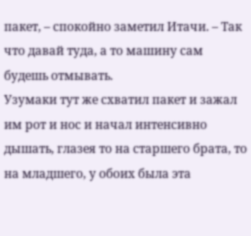пакет, – спокойно заметил Итачи. – Так что давай туда, а то машину сам будешь отмывать.
Узумаки тут же схватил пакет и зажал им рот и нос и начал интенсивно дышать, глазея то на старшего брата, то на младшего, у обоих была эта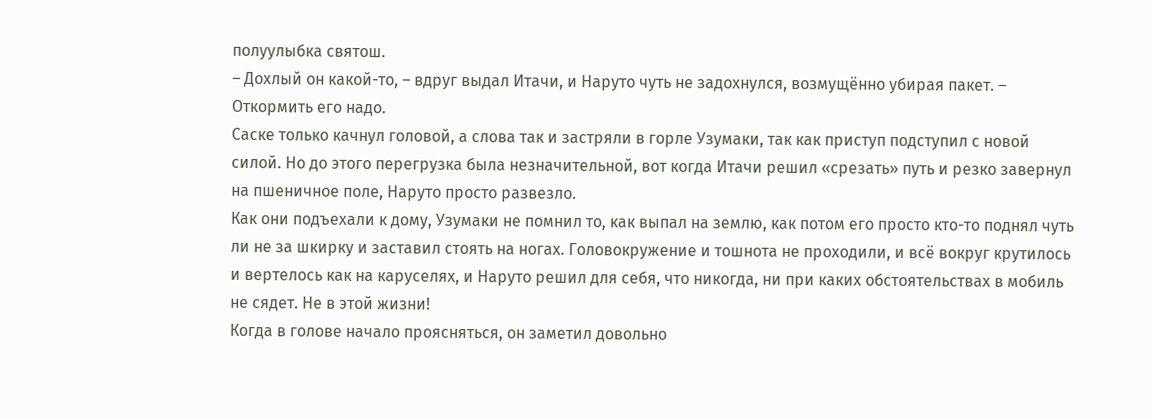полуулыбка святош.
– Дохлый он какой-то, – вдруг выдал Итачи, и Наруто чуть не задохнулся, возмущённо убирая пакет. – Откормить его надо.
Саске только качнул головой, а слова так и застряли в горле Узумаки, так как приступ подступил с новой силой. Но до этого перегрузка была незначительной, вот когда Итачи решил «срезать» путь и резко завернул на пшеничное поле, Наруто просто развезло.
Как они подъехали к дому, Узумаки не помнил то, как выпал на землю, как потом его просто кто-то поднял чуть ли не за шкирку и заставил стоять на ногах. Головокружение и тошнота не проходили, и всё вокруг крутилось и вертелось как на каруселях, и Наруто решил для себя, что никогда, ни при каких обстоятельствах в мобиль не сядет. Не в этой жизни!
Когда в голове начало проясняться, он заметил довольно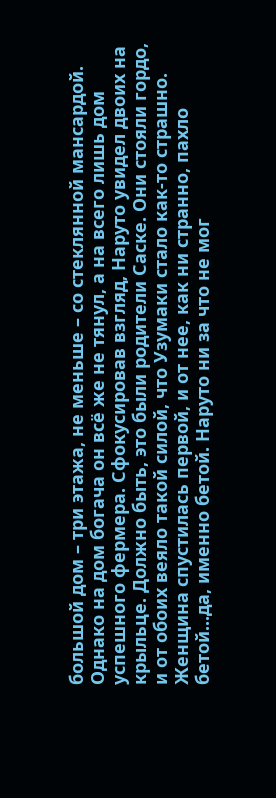большой дом – три этажа, не меньше – со стеклянной мансардой. Однако на дом богача он всё же не тянул, а на всего лишь дом успешного фермера. Сфокусировав взгляд, Наруто увидел двоих на крыльце. Должно быть, это были родители Саске. Они стояли гордо, и от обоих веяло такой силой, что Узумаки стало как-то страшно.
Женщина спустилась первой, и от нее, как ни странно, пахло бетой...да, именно бетой. Наруто ни за что не мог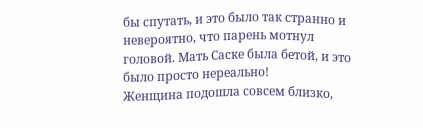бы спутать, и это было так странно и невероятно, что парень мотнул головой. Мать Саске была бетой, и это было просто нереально!
Женщина подошла совсем близко,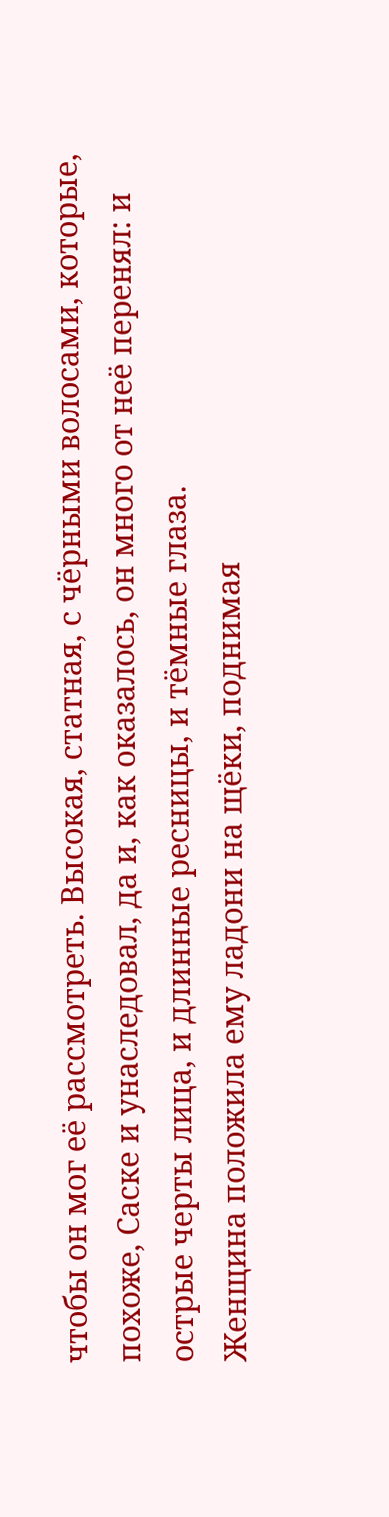чтобы он мог её рассмотреть. Высокая, статная, с чёрными волосами, которые, похоже, Саске и унаследовал, да и, как оказалось, он много от неё перенял: и острые черты лица, и длинные ресницы, и тёмные глаза.
Женщина положила ему ладони на щёки, поднимая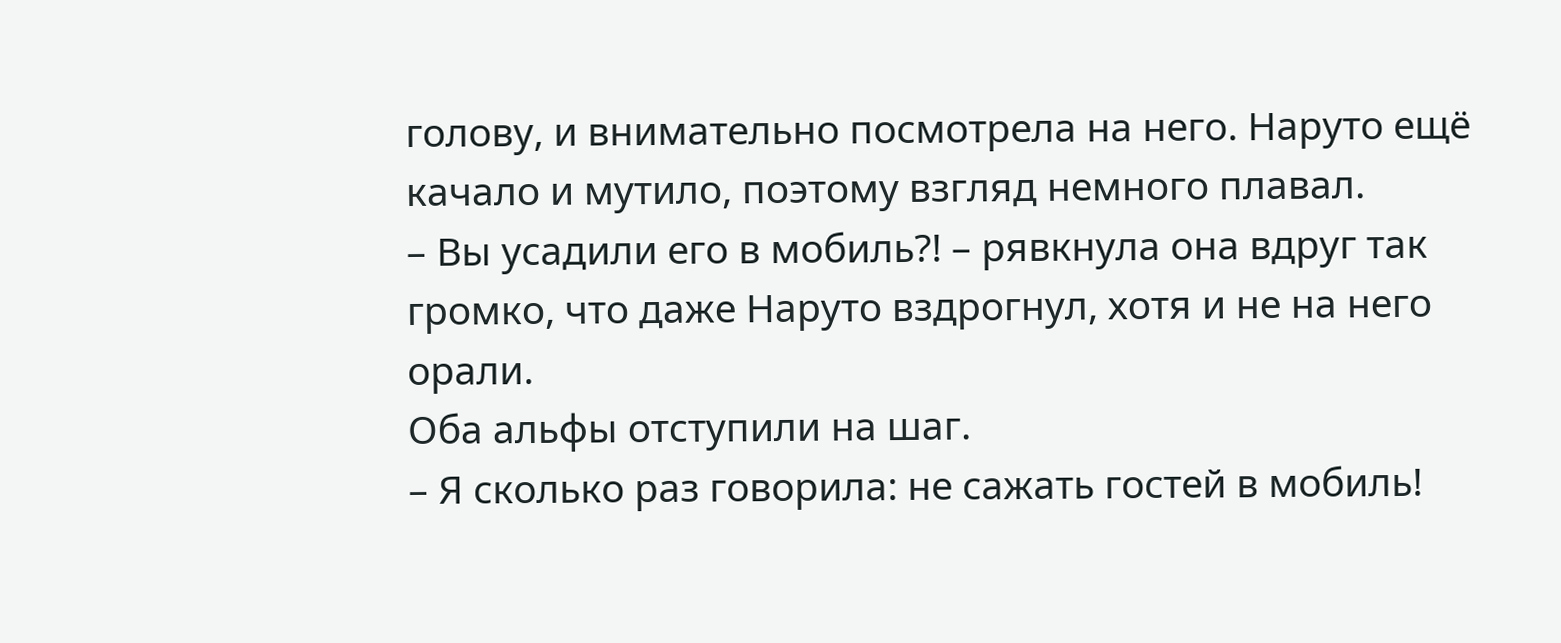голову, и внимательно посмотрела на него. Наруто ещё качало и мутило, поэтому взгляд немного плавал.
– Вы усадили его в мобиль?! – рявкнула она вдруг так громко, что даже Наруто вздрогнул, хотя и не на него орали.
Оба альфы отступили на шаг.
– Я сколько раз говорила: не сажать гостей в мобиль!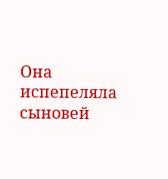Она испепеляла сыновей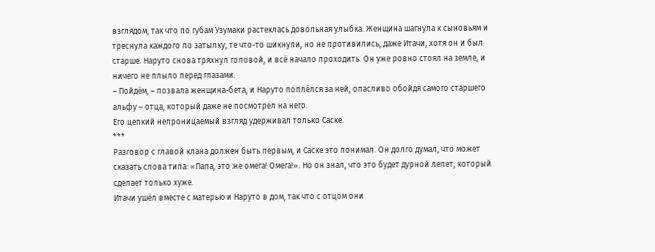взглядом, так что по губам Узумаки растеклась довольная улыбка. Женщина шагнула к сыновьям и треснула каждого по затылку, те что-то шикнули, но не противились, даже Итачи, хотя он и был старше. Наруто снова тряхнул головой, и всё начало проходить. Он уже ровно стоял на земле, и ничего не плыло перед глазами.
– Пойдём, – позвала женщина-бета, и Наруто поплёлся за ней, опасливо обойдя самого старшего альфу – отца, который даже не посмотрел на него.
Его цепкий непроницаемый взгляд удерживал только Саске.
***
Разговор с главой клана должен быть первым, и Саске это понимал. Он долго думал, что может сказать слова типа: «Папа, это же омега! Омега!». Но он знал, что это будет дурной лепет, который сделает только хуже.
Итачи ушёл вместе с матерью и Наруто в дом, так что с отцом они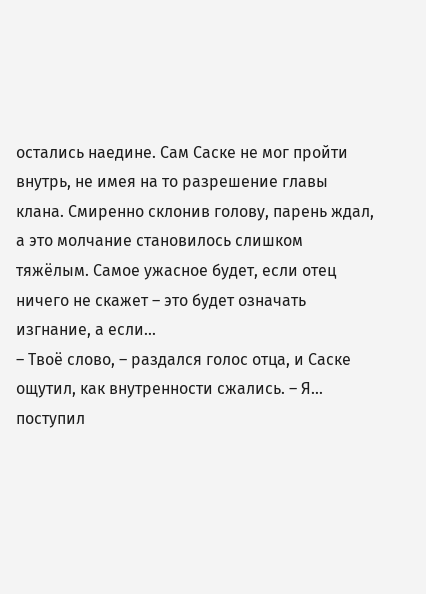остались наедине. Сам Саске не мог пройти внутрь, не имея на то разрешение главы клана. Смиренно склонив голову, парень ждал, а это молчание становилось слишком тяжёлым. Самое ужасное будет, если отец ничего не скажет – это будет означать изгнание, а если...
– Твоё слово, – раздался голос отца, и Саске ощутил, как внутренности сжались. – Я... поступил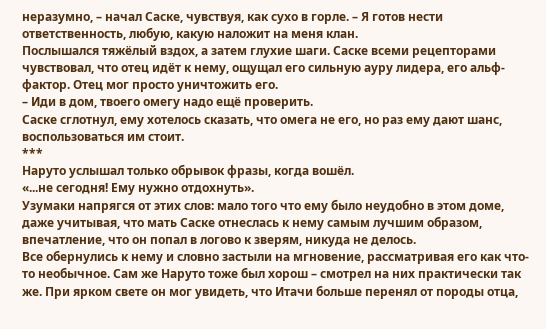неразумно, – начал Саске, чувствуя, как сухо в горле. – Я готов нести ответственность, любую, какую наложит на меня клан.
Послышался тяжёлый вздох, а затем глухие шаги. Саске всеми рецепторами чувствовал, что отец идёт к нему, ощущал его сильную ауру лидера, его альф-фактор. Отец мог просто уничтожить его.
– Иди в дом, твоего омегу надо ещё проверить.
Саске сглотнул, ему хотелось сказать, что омега не его, но раз ему дают шанс, воспользоваться им стоит.
***
Наруто услышал только обрывок фразы, когда вошёл.
«...не сегодня! Ему нужно отдохнуть».
Узумаки напрягся от этих слов: мало того что ему было неудобно в этом доме, даже учитывая, что мать Саске отнеслась к нему самым лучшим образом, впечатление, что он попал в логово к зверям, никуда не делось.
Все обернулись к нему и словно застыли на мгновение, рассматривая его как что-то необычное. Сам же Наруто тоже был хорош – смотрел на них практически так же. При ярком свете он мог увидеть, что Итачи больше перенял от породы отца,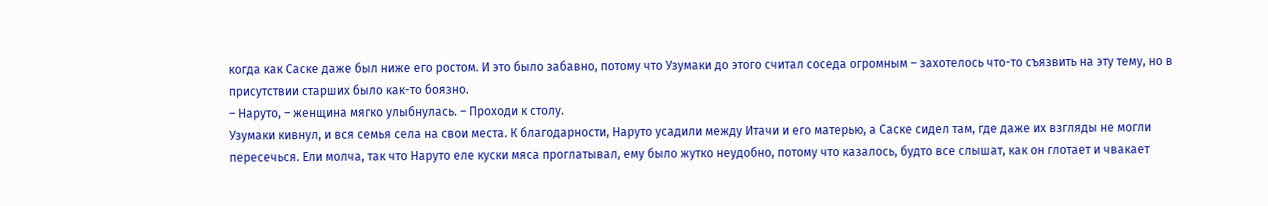когда как Саске даже был ниже его ростом. И это было забавно, потому что Узумаки до этого считал соседа огромным – захотелось что-то съязвить на эту тему, но в присутствии старших было как-то боязно.
– Наруто, – женщина мягко улыбнулась. – Проходи к столу.
Узумаки кивнул, и вся семья села на свои места. К благодарности, Наруто усадили между Итачи и его матерью, а Саске сидел там, где даже их взгляды не могли пересечься. Ели молча, так что Наруто еле куски мяса проглатывал, ему было жутко неудобно, потому что казалось, будто все слышат, как он глотает и чвакает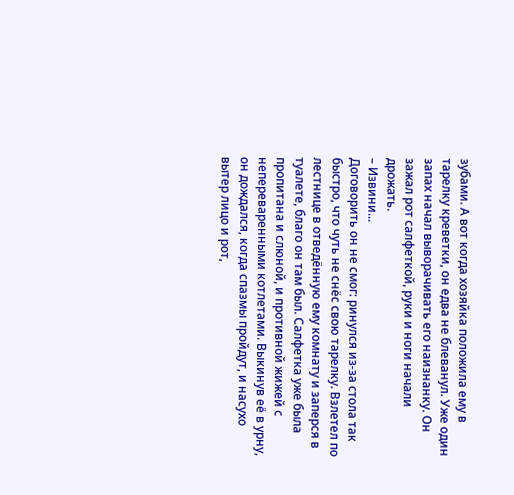зубами. А вот когда хозяйка положила ему в тарелку креветки, он едва не блеванул. Уже один запах начал выворачивать его наизнанку. Он зажал рот салфеткой, руки и ноги начали дрожать.
– Извини...
Договорить он не смог: ринулся из-за стола так быстро, что чуть не снёс свою тарелку. Взлетел по лестнице в отведённую ему комнату и заперся в туалете, благо он там был. Салфетка уже была пропитана и слюной, и противной жижей с непереваренными котлетами. Выкинув её в урну, он дождался, когда спазмы пройдут, и насухо вытер лицо и рот,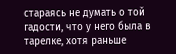стараясь не думать о той гадости, что у него была в тарелке, хотя раньше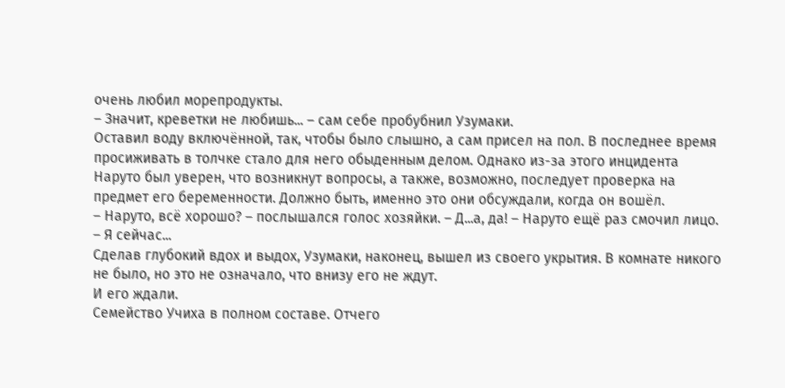очень любил морепродукты.
– Значит, креветки не любишь... – сам себе пробубнил Узумаки.
Оставил воду включённой, так, чтобы было слышно, а сам присел на пол. В последнее время просиживать в толчке стало для него обыденным делом. Однако из-за этого инцидента Наруто был уверен, что возникнут вопросы, а также, возможно, последует проверка на предмет его беременности. Должно быть, именно это они обсуждали, когда он вошёл.
– Наруто, всё хорошо? – послышался голос хозяйки. – Д...а, да! – Наруто ещё раз смочил лицо. – Я сейчас...
Сделав глубокий вдох и выдох, Узумаки, наконец, вышел из своего укрытия. В комнате никого не было, но это не означало, что внизу его не ждут.
И его ждали.
Семейство Учиха в полном составе. Отчего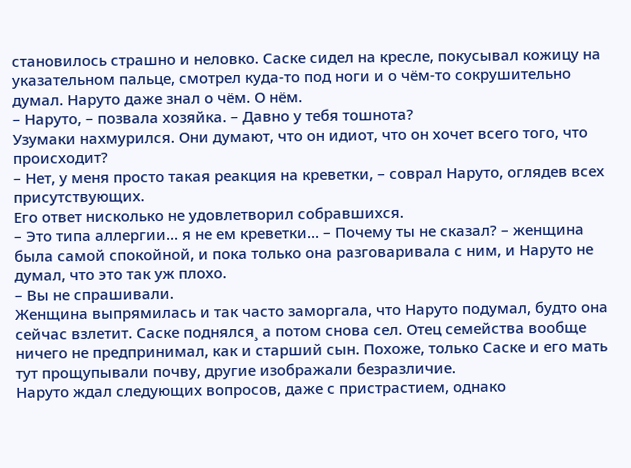становилось страшно и неловко. Саске сидел на кресле, покусывал кожицу на указательном пальце, смотрел куда-то под ноги и о чём-то сокрушительно думал. Наруто даже знал о чём. О нём.
– Наруто, – позвала хозяйка. – Давно у тебя тошнота?
Узумаки нахмурился. Они думают, что он идиот, что он хочет всего того, что происходит?
– Нет, у меня просто такая реакция на креветки, – соврал Наруто, оглядев всех присутствующих.
Его ответ нисколько не удовлетворил собравшихся.
– Это типа аллергии... я не ем креветки... – Почему ты не сказал? – женщина была самой спокойной, и пока только она разговаривала с ним, и Наруто не думал, что это так уж плохо.
– Вы не спрашивали.
Женщина выпрямилась и так часто заморгала, что Наруто подумал, будто она сейчас взлетит. Саске поднялся¸ а потом снова сел. Отец семейства вообще ничего не предпринимал, как и старший сын. Похоже, только Саске и его мать тут прощупывали почву, другие изображали безразличие.
Наруто ждал следующих вопросов, даже с пристрастием, однако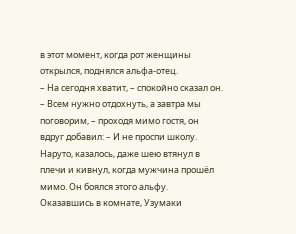в этот момент, когда рот женщины открылся, поднялся альфа-отец.
– На сегодня хватит, – спокойно сказал он. – Всем нужно отдохнуть, а завтра мы поговорим, – проходя мимо гостя, он вдруг добавил: – И не проспи школу.
Наруто, казалось, даже шею втянул в плечи и кивнул, когда мужчина прошёл мимо. Он боялся этого альфу.
Оказавшись в комнате, Узумаки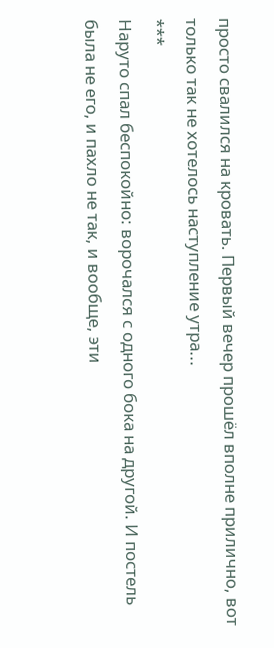просто свалился на кровать. Первый вечер прошёл вполне прилично, вот только так не хотелось наступление утра...
***
Наруто спал беспокойно: ворочался с одного бока на другой. И постель была не его, и пахло не так, и вообще, эти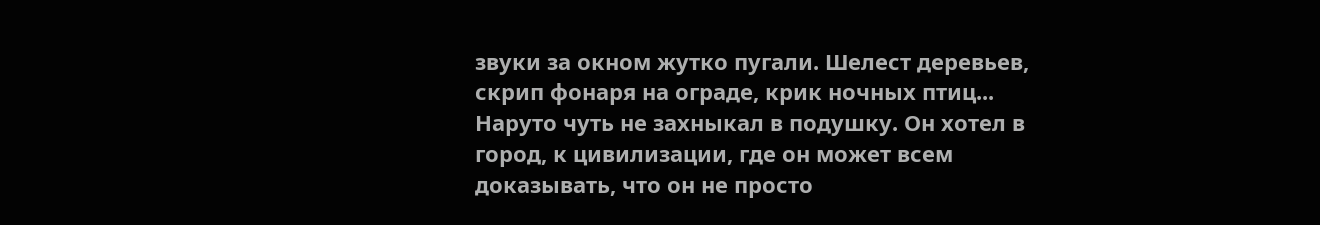звуки за окном жутко пугали. Шелест деревьев, скрип фонаря на ограде, крик ночных птиц... Наруто чуть не захныкал в подушку. Он хотел в город, к цивилизации, где он может всем доказывать, что он не просто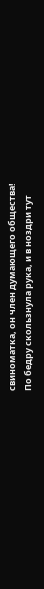свиноматка, он член думающего общества!
По бедру скользнула рука, и в ноздри тут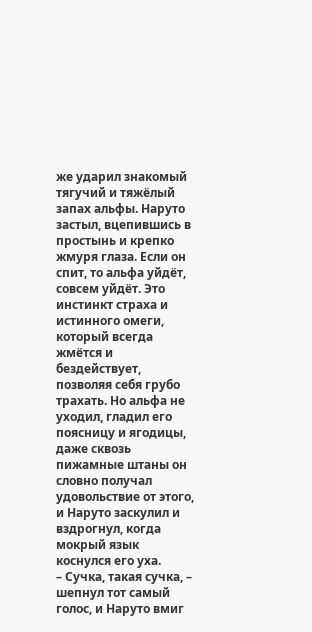же ударил знакомый тягучий и тяжёлый запах альфы. Наруто застыл, вцепившись в простынь и крепко жмуря глаза. Если он спит, то альфа уйдёт, совсем уйдёт. Это инстинкт страха и истинного омеги, который всегда жмётся и бездействует, позволяя себя грубо трахать. Но альфа не уходил, гладил его поясницу и ягодицы, даже сквозь пижамные штаны он словно получал удовольствие от этого, и Наруто заскулил и вздрогнул, когда мокрый язык коснулся его уха.
– Сучка, такая сучка, – шепнул тот самый голос, и Наруто вмиг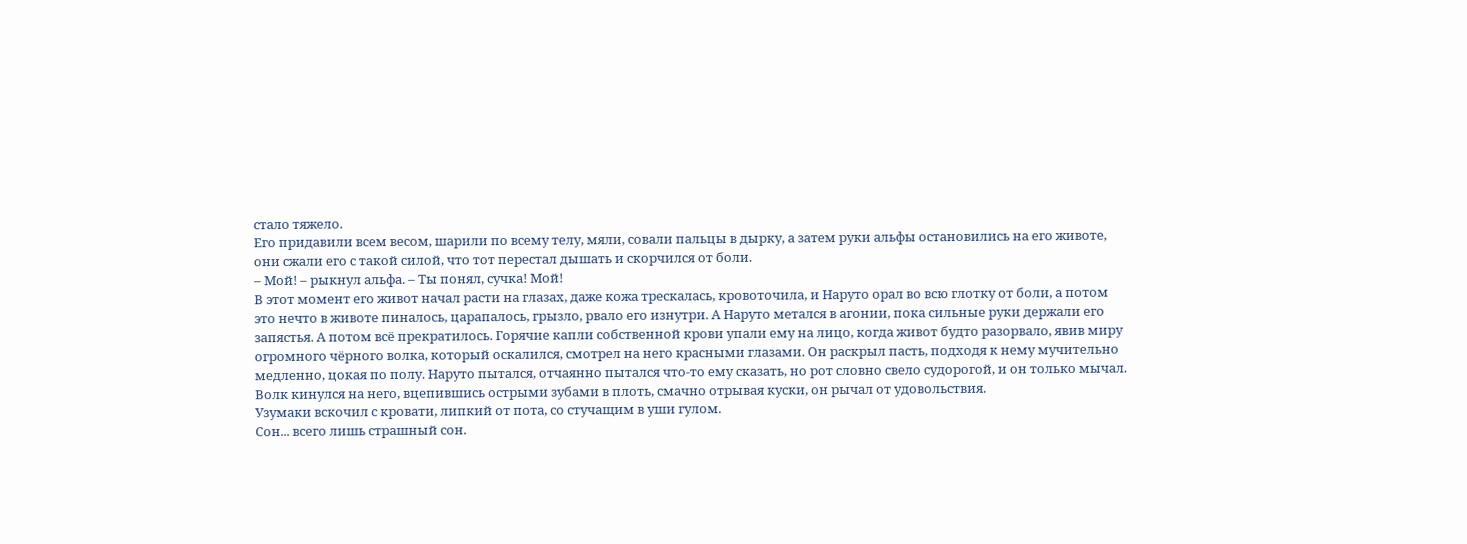стало тяжело.
Его придавили всем весом, шарили по всему телу, мяли, совали пальцы в дырку, а затем руки альфы остановились на его животе, они сжали его с такой силой, что тот перестал дышать и скорчился от боли.
– Мой! – рыкнул альфа. – Ты понял, сучка! Мой!
В этот момент его живот начал расти на глазах, даже кожа трескалась, кровоточила, и Наруто орал во всю глотку от боли, а потом это нечто в животе пиналось, царапалось, грызло, рвало его изнутри. А Наруто метался в агонии, пока сильные руки держали его запястья. А потом всё прекратилось. Горячие капли собственной крови упали ему на лицо, когда живот будто разорвало, явив миру огромного чёрного волка, который оскалился, смотрел на него красными глазами. Он раскрыл пасть, подходя к нему мучительно медленно, цокая по полу. Наруто пытался, отчаянно пытался что-то ему сказать, но рот словно свело судорогой, и он только мычал. Волк кинулся на него, вцепившись острыми зубами в плоть, смачно отрывая куски, он рычал от удовольствия.
Узумаки вскочил с кровати, липкий от пота, со стучащим в уши гулом.
Сон... всего лишь страшный сон.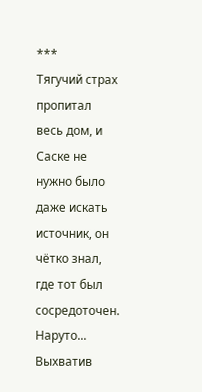***
Тягучий страх пропитал весь дом, и Саске не нужно было даже искать источник, он чётко знал, где тот был сосредоточен. Наруто...
Выхватив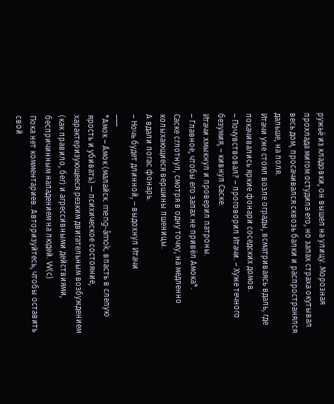ружьё из кладовки, он вышел на улицу. Морозная прохлада мигом остудила его, но запах страха окутывал весь дом, просачивался сквозь балки и распространялся дальше, на поля.
Итачи уже стоял возле ограды, всматриваясь вдаль, где покачивались яркие фонари соседских домов.
– Почувствовал? – проговорил Итачи. – Хуже течного безумия, – кивнул Саске.
Итачи хмыкнул и проверил патроны.
– Главное, чтобы его запах не привёл Амока*.
Саске сглотнул, смотря в одну точку, на медленно колыхающиеся вершины пшеницы.
А вдали погас фонарь.
– Ночь будет длинной, – выдохнул Итачи
___
*Амок – А́мок (малайск. meng-âmok, впасть в слепую ярость и убивать) — психическое состояние, характеризующееся резким двигательным возбуждением (как правило, бег) и агрессивными действиями, беспричинным нападением на людей. W(с)
Пока нет комментариев. Авторизуйтесь, чтобы оставить свой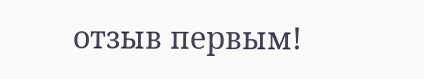отзыв первым!